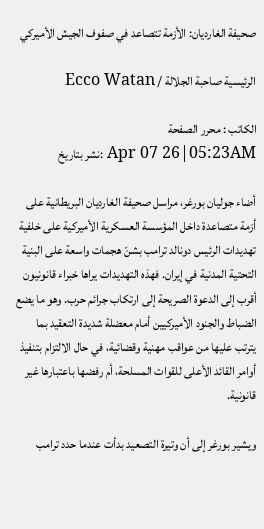صحيفة الغارديان: الأزمة تتصاعد في صفوف الجيش الأميركي

الرئيسية صاحبة الجلالة / Ecco Watan

الكاتب : محرر الصفحة
Apr 07 26|05:23AM :نشر بتاريخ

أضاء جوليان بورغر، مراسل صحيفة الغارديان البريطانية على أزمة متصاعدة داخل المؤسسة العسكرية الأميركية على خلفية تهديدات الرئيس دونالد ترامب بشنّ هجمات واسعة على البنية التحتية المدنية في إيران. فهذه التهديدات يراها خبراء قانونيون أقرب إلى الدعوة الصريحة إلى ارتكاب جرائم حرب. وهو ما يضع الضباط والجنود الأميركيين أمام معضلة شديدة التعقيد بما يترتب عليها من عواقب مهنية وقضائية، في حال الالتزام بتنفيذ أوامر القائد الأعلى للقوات المسلحة، أم رفضها باعتبارها غير قانونية.

ويشير بورغر إلى أن وتيرة التصعيد بدأت عندما حدد ترامب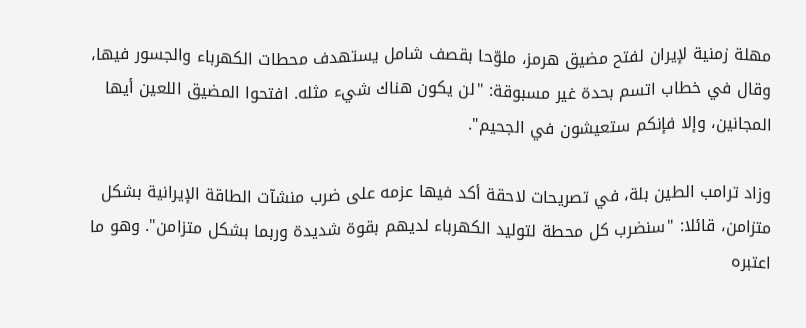مهلة زمنية لإيران لفتح مضيق هرمز، ملوّحا بقصف شامل يستهدف محطات الكهرباء والجسور فيها، وقال في خطاب اتسم بحدة غير مسبوقة: "لن يكون هناك شيء مثله. افتحوا المضيق اللعين أيها المجانين، وإلا فإنكم ستعيشون في الجحيم".

وزاد ترامب الطين بلة، في تصريحات لاحقة أكد فيها عزمه على ضرب منشآت الطاقة الإيرانية بشكل متزامن، قائلا: "سنضرب كل محطة لتوليد الكهرباء لديهم بقوة شديدة وربما بشكل متزامن". وهو ما اعتبره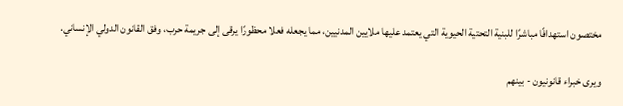مختصون استهدافًا مباشرًا للبنية التحتية الحيوية التي يعتمد عليها ملايين المدنيين، مما يجعله فعلا محظورًا يرقى إلى جريمة حرب، وفق القانون الدولي الإنساني.

ويرى خبراء قانونيون - بينهم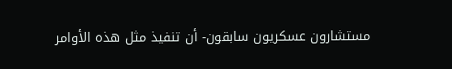مستشارون عسكريون سابقون- أن تنفيذ مثل هذه الأوامر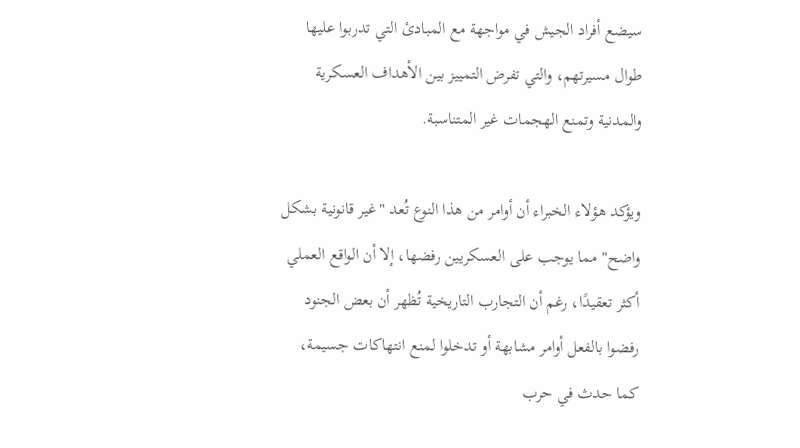سيضع أفراد الجيش في مواجهة مع المبادئ التي تدربوا عليها طوال مسيرتهم، والتي تفرض التمييز بين الأهداف العسكرية والمدنية وتمنع الهجمات غير المتناسبة.

ويؤكد هؤلاء الخبراء أن أوامر من هذا النوع تُعد "غير قانونية بشكل واضح" مما يوجب على العسكريين رفضها، إلا أن الواقع العملي أكثر تعقيدًا، رغم أن التجارب التاريخية تُظهر أن بعض الجنود رفضوا بالفعل أوامر مشابهة أو تدخلوا لمنع انتهاكات جسيمة، كما حدث في حرب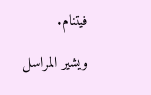فيتنام.

ويشير المراسل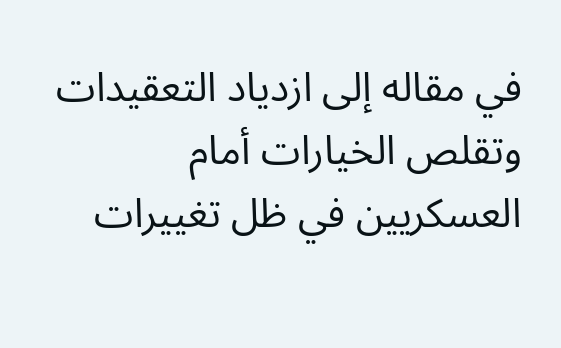في مقاله إلى ازدياد التعقيدات وتقلص الخيارات أمام العسكريين في ظل تغييرات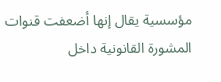مؤسسية يقال إنها أضعفت قنوات المشورة القانونية داخل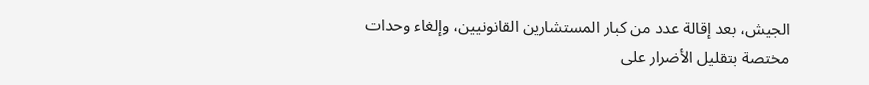الجيش، بعد إقالة عدد من كبار المستشارين القانونيين، وإلغاء وحدات مختصة بتقليل الأضرار على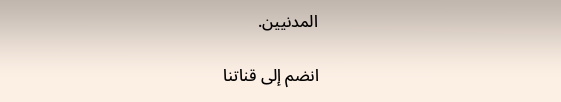المدنيين.

انضم إلى قناتنا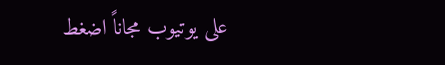على يوتيوب مجاناً اضغط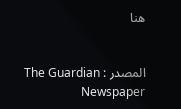هنا


المصدر : The Guardian Newspaper